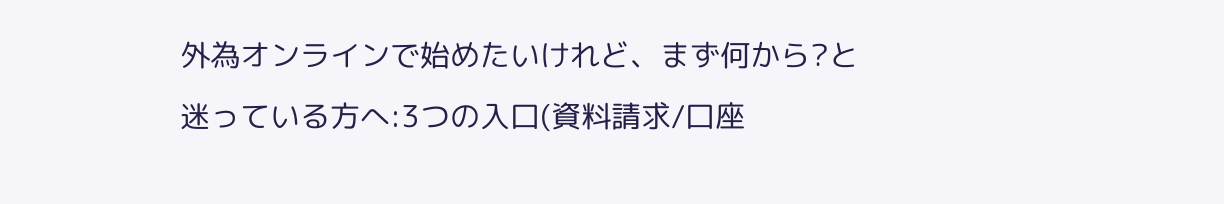外為オンラインで始めたいけれど、まず何から?と迷っている方へ:3つの入口(資料請求/口座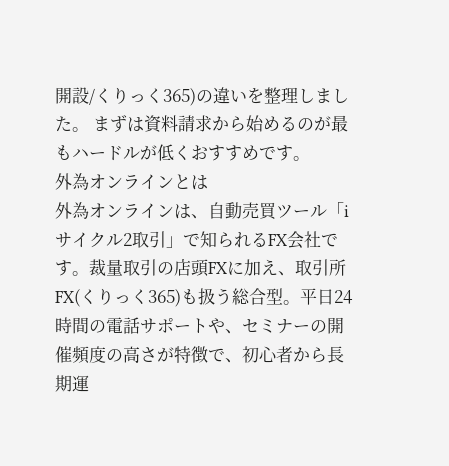開設/くりっく365)の違いを整理しました。 まずは資料請求から始めるのが最もハードルが低くおすすめです。
外為オンラインとは
外為オンラインは、自動売買ツール「iサイクル2取引」で知られるFX会社です。裁量取引の店頭FXに加え、取引所FX(くりっく365)も扱う総合型。平日24時間の電話サポートや、セミナーの開催頻度の高さが特徴で、初心者から長期運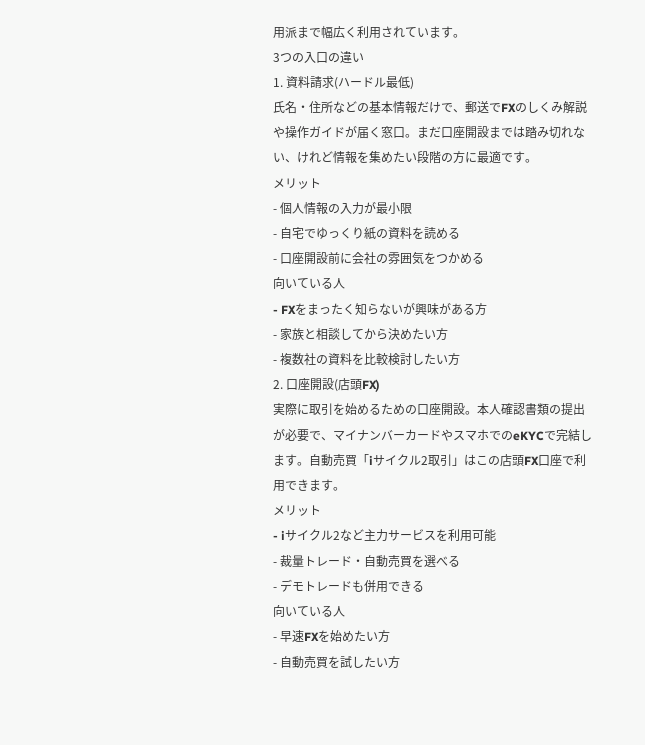用派まで幅広く利用されています。
3つの入口の違い
1. 資料請求(ハードル最低)
氏名・住所などの基本情報だけで、郵送でFXのしくみ解説や操作ガイドが届く窓口。まだ口座開設までは踏み切れない、けれど情報を集めたい段階の方に最適です。
メリット
- 個人情報の入力が最小限
- 自宅でゆっくり紙の資料を読める
- 口座開設前に会社の雰囲気をつかめる
向いている人
- FXをまったく知らないが興味がある方
- 家族と相談してから決めたい方
- 複数社の資料を比較検討したい方
2. 口座開設(店頭FX)
実際に取引を始めるための口座開設。本人確認書類の提出が必要で、マイナンバーカードやスマホでのeKYCで完結します。自動売買「iサイクル2取引」はこの店頭FX口座で利用できます。
メリット
- iサイクル2など主力サービスを利用可能
- 裁量トレード・自動売買を選べる
- デモトレードも併用できる
向いている人
- 早速FXを始めたい方
- 自動売買を試したい方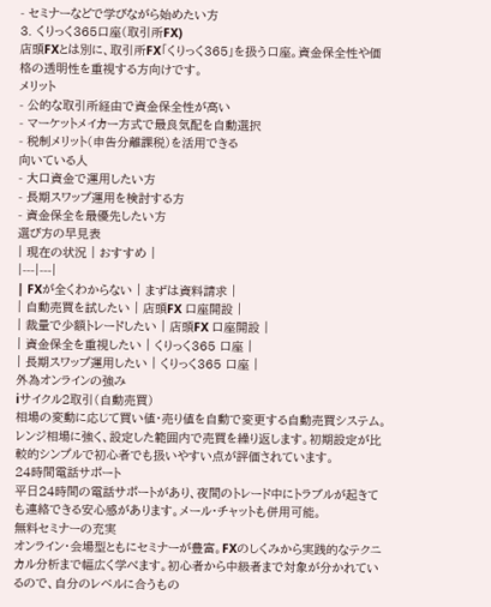- セミナーなどで学びながら始めたい方
3. くりっく365口座(取引所FX)
店頭FXとは別に、取引所FX「くりっく365」を扱う口座。資金保全性や価格の透明性を重視する方向けです。
メリット
- 公的な取引所経由で資金保全性が高い
- マーケットメイカー方式で最良気配を自動選択
- 税制メリット(申告分離課税)を活用できる
向いている人
- 大口資金で運用したい方
- 長期スワップ運用を検討する方
- 資金保全を最優先したい方
選び方の早見表
| 現在の状況 | おすすめ |
|---|---|
| FXが全くわからない | まずは資料請求 |
| 自動売買を試したい | 店頭FX 口座開設 |
| 裁量で少額トレードしたい | 店頭FX 口座開設 |
| 資金保全を重視したい | くりっく365 口座 |
| 長期スワップ運用したい | くりっく365 口座 |
外為オンラインの強み
iサイクル2取引(自動売買)
相場の変動に応じて買い値・売り値を自動で変更する自動売買システム。レンジ相場に強く、設定した範囲内で売買を繰り返します。初期設定が比較的シンプルで初心者でも扱いやすい点が評価されています。
24時間電話サポート
平日24時間の電話サポートがあり、夜間のトレード中にトラブルが起きても連絡できる安心感があります。メール・チャットも併用可能。
無料セミナーの充実
オンライン・会場型ともにセミナーが豊富。FXのしくみから実践的なテクニカル分析まで幅広く学べます。初心者から中級者まで対象が分かれているので、自分のレベルに合うもの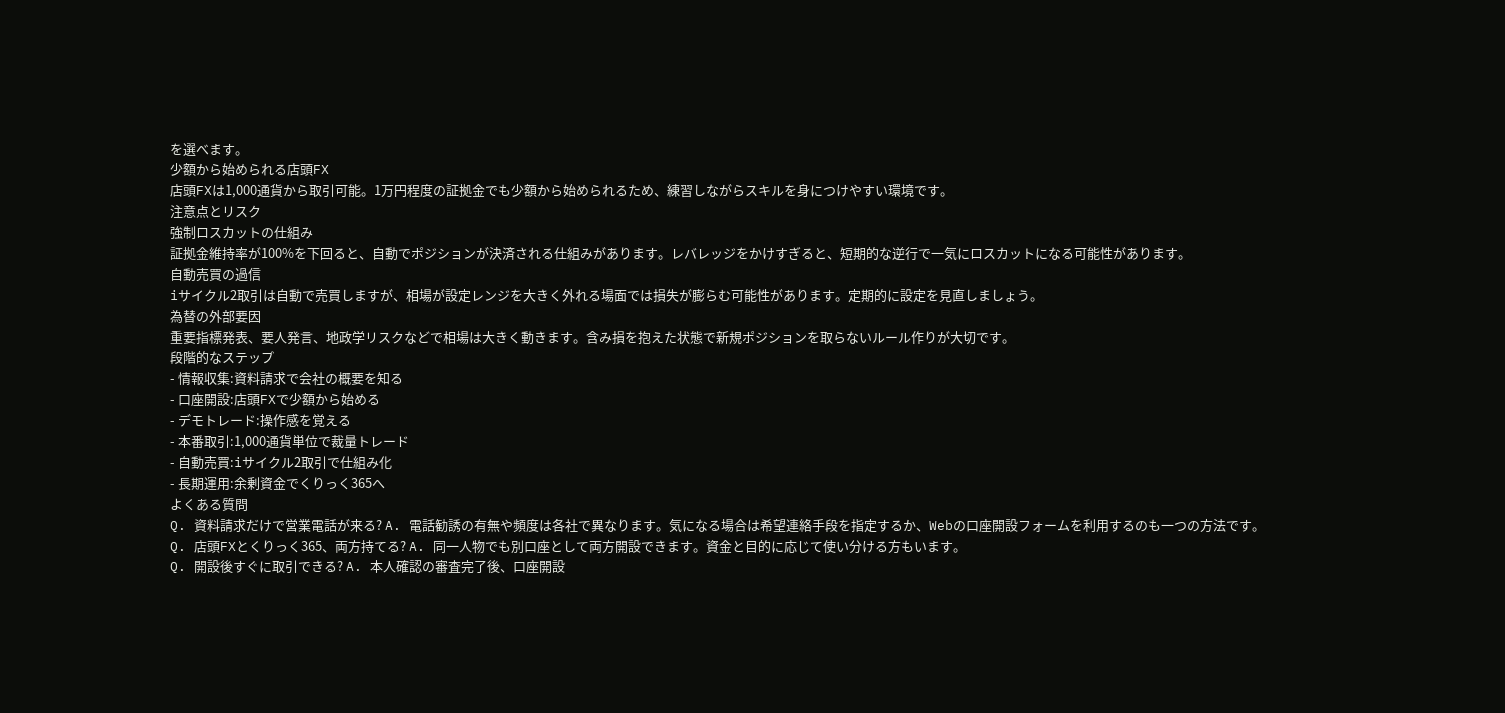を選べます。
少額から始められる店頭FX
店頭FXは1,000通貨から取引可能。1万円程度の証拠金でも少額から始められるため、練習しながらスキルを身につけやすい環境です。
注意点とリスク
強制ロスカットの仕組み
証拠金維持率が100%を下回ると、自動でポジションが決済される仕組みがあります。レバレッジをかけすぎると、短期的な逆行で一気にロスカットになる可能性があります。
自動売買の過信
iサイクル2取引は自動で売買しますが、相場が設定レンジを大きく外れる場面では損失が膨らむ可能性があります。定期的に設定を見直しましょう。
為替の外部要因
重要指標発表、要人発言、地政学リスクなどで相場は大きく動きます。含み損を抱えた状態で新規ポジションを取らないルール作りが大切です。
段階的なステップ
- 情報収集:資料請求で会社の概要を知る
- 口座開設:店頭FXで少額から始める
- デモトレード:操作感を覚える
- 本番取引:1,000通貨単位で裁量トレード
- 自動売買:iサイクル2取引で仕組み化
- 長期運用:余剰資金でくりっく365へ
よくある質問
Q. 資料請求だけで営業電話が来る? A. 電話勧誘の有無や頻度は各社で異なります。気になる場合は希望連絡手段を指定するか、Webの口座開設フォームを利用するのも一つの方法です。
Q. 店頭FXとくりっく365、両方持てる? A. 同一人物でも別口座として両方開設できます。資金と目的に応じて使い分ける方もいます。
Q. 開設後すぐに取引できる? A. 本人確認の審査完了後、口座開設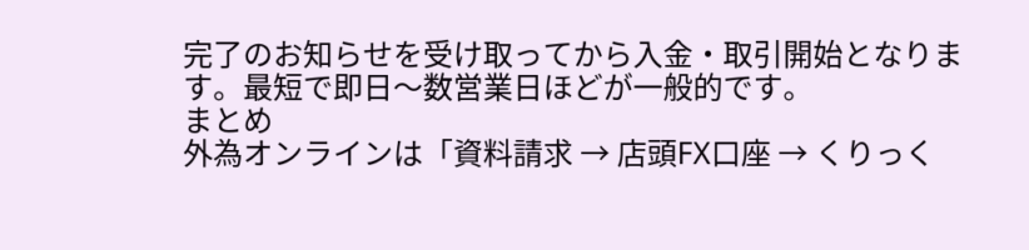完了のお知らせを受け取ってから入金・取引開始となります。最短で即日〜数営業日ほどが一般的です。
まとめ
外為オンラインは「資料請求 → 店頭FX口座 → くりっく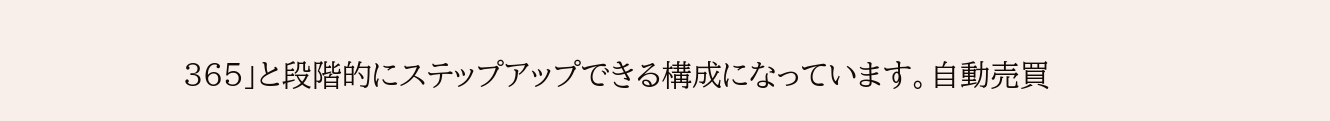365」と段階的にステップアップできる構成になっています。自動売買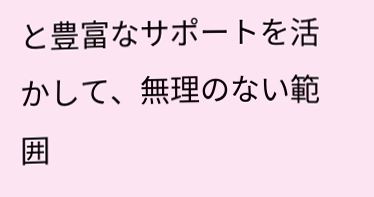と豊富なサポートを活かして、無理のない範囲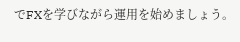でFXを学びながら運用を始めましょう。